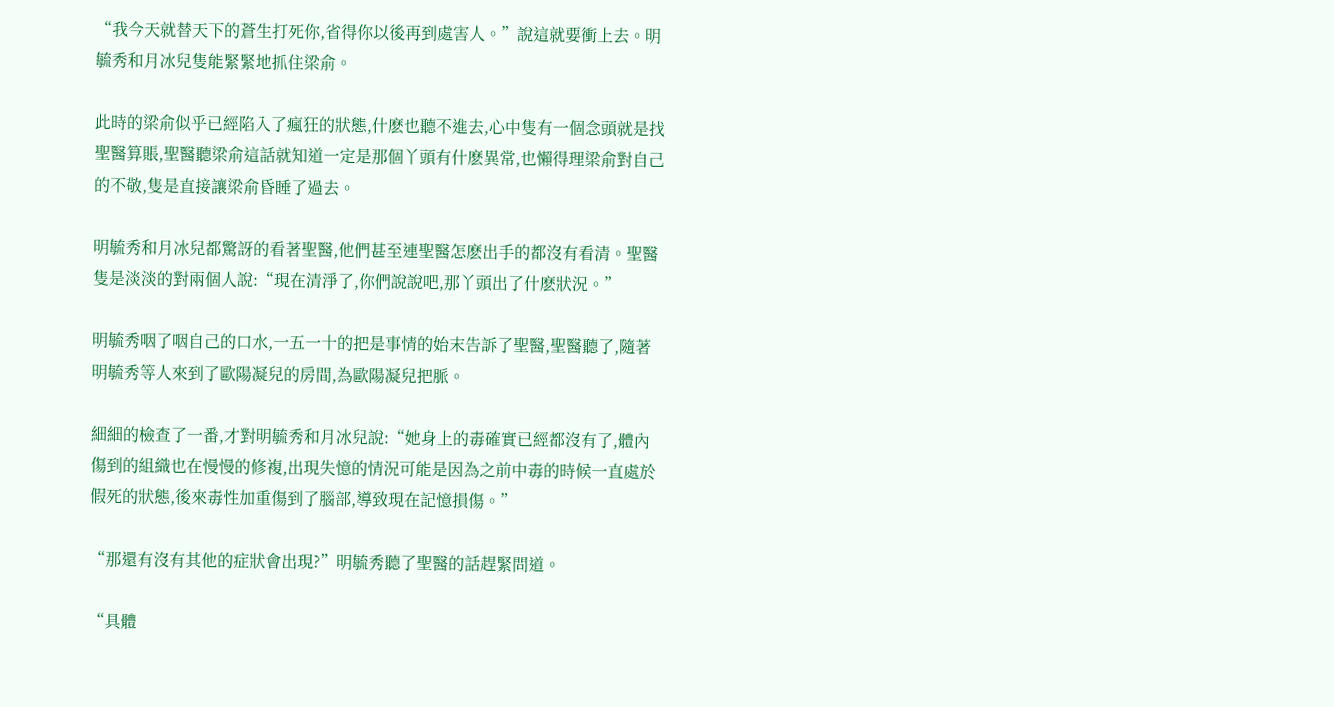“我今天就替天下的蒼生打死你,省得你以後再到處害人。”說這就要衝上去。明毓秀和月冰兒隻能緊緊地抓住梁俞。

此時的梁俞似乎已經陷入了瘋狂的狀態,什麽也聽不進去,心中隻有一個念頭就是找聖醫算賬,聖醫聽梁俞這話就知道一定是那個丫頭有什麽異常,也懶得理梁俞對自己的不敬,隻是直接讓梁俞昏睡了過去。

明毓秀和月冰兒都驚訝的看著聖醫,他們甚至連聖醫怎麽出手的都沒有看清。聖醫隻是淡淡的對兩個人說:“現在清淨了,你們說說吧,那丫頭出了什麽狀況。”

明毓秀咽了咽自己的口水,一五一十的把是事情的始末告訴了聖醫,聖醫聽了,隨著明毓秀等人來到了歐陽凝兒的房間,為歐陽凝兒把脈。

細細的檢查了一番,才對明毓秀和月冰兒說:“她身上的毒確實已經都沒有了,體內傷到的組織也在慢慢的修複,出現失憶的情況可能是因為之前中毒的時候一直處於假死的狀態,後來毒性加重傷到了腦部,導致現在記憶損傷。”

“那還有沒有其他的症狀會出現?”明毓秀聽了聖醫的話趕緊問道。

“具體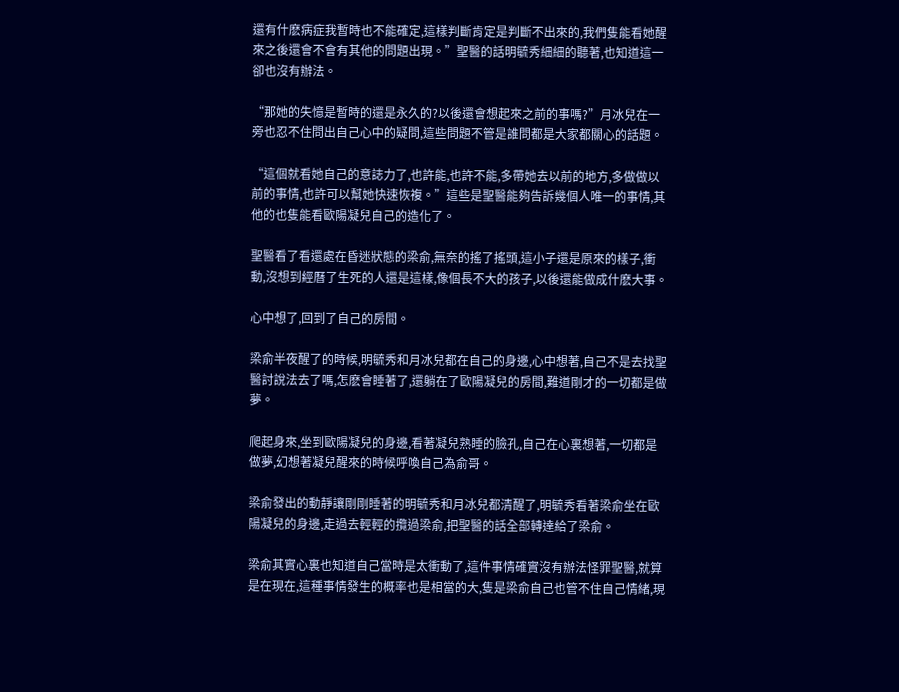還有什麽病症我暫時也不能確定,這樣判斷肯定是判斷不出來的,我們隻能看她醒來之後還會不會有其他的問題出現。”聖醫的話明毓秀細細的聽著,也知道這一卻也沒有辦法。

“那她的失憶是暫時的還是永久的?以後還會想起來之前的事嗎?”月冰兒在一旁也忍不住問出自己心中的疑問,這些問題不管是誰問都是大家都關心的話題。

“這個就看她自己的意誌力了,也許能,也許不能,多帶她去以前的地方,多做做以前的事情,也許可以幫她快速恢複。”這些是聖醫能夠告訴幾個人唯一的事情,其他的也隻能看歐陽凝兒自己的造化了。

聖醫看了看還處在昏迷狀態的梁俞,無奈的搖了搖頭,這小子還是原來的樣子,衝動,沒想到經曆了生死的人還是這樣,像個長不大的孩子,以後還能做成什麽大事。

心中想了,回到了自己的房間。

梁俞半夜醒了的時候,明毓秀和月冰兒都在自己的身邊,心中想著,自己不是去找聖醫討說法去了嗎,怎麽會睡著了,還躺在了歐陽凝兒的房間,難道剛才的一切都是做夢。

爬起身來,坐到歐陽凝兒的身邊,看著凝兒熟睡的臉孔,自己在心裏想著,一切都是做夢,幻想著凝兒醒來的時候呼喚自己為俞哥。

梁俞發出的動靜讓剛剛睡著的明毓秀和月冰兒都清醒了,明毓秀看著梁俞坐在歐陽凝兒的身邊,走過去輕輕的攬過梁俞,把聖醫的話全部轉達給了梁俞。

梁俞其實心裏也知道自己當時是太衝動了,這件事情確實沒有辦法怪罪聖醫,就算是在現在,這種事情發生的概率也是相當的大,隻是梁俞自己也管不住自己情緒,現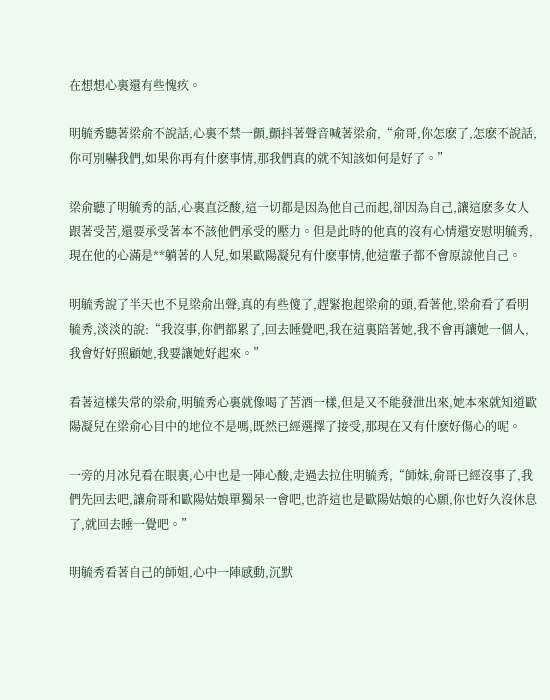在想想心裏還有些愧疚。

明毓秀聽著梁俞不說話,心裏不禁一顫,顫抖著聲音喊著梁俞,“俞哥,你怎麽了,怎麽不說話,你可別嚇我們,如果你再有什麽事情,那我們真的就不知該如何是好了。”

梁俞聽了明毓秀的話,心裏直泛酸,這一切都是因為他自己而起,卻因為自己,讓這麽多女人跟著受苦,還要承受著本不該他們承受的壓力。但是此時的他真的沒有心情還安慰明毓秀,現在他的心滿是**躺著的人兒,如果歐陽凝兒有什麽事情,他這輩子都不會原諒他自己。

明毓秀說了半天也不見梁俞出聲,真的有些傻了,趕緊抱起梁俞的頭,看著他,梁俞看了看明毓秀,淡淡的說:“我沒事,你們都累了,回去睡覺吧,我在這裏陪著她,我不會再讓她一個人,我會好好照顧她,我要讓她好起來。”

看著這樣失常的梁俞,明毓秀心裏就像喝了苦酒一樣,但是又不能發泄出來,她本來就知道歐陽凝兒在梁俞心目中的地位不是嗎,既然已經選擇了接受,那現在又有什麽好傷心的呢。

一旁的月冰兒看在眼裏,心中也是一陣心酸,走過去拉住明毓秀,“師妹,俞哥已經沒事了,我們先回去吧,讓俞哥和歐陽姑娘單獨呆一會吧,也許這也是歐陽姑娘的心願,你也好久沒休息了,就回去睡一覺吧。”

明毓秀看著自己的師姐,心中一陣感動,沉默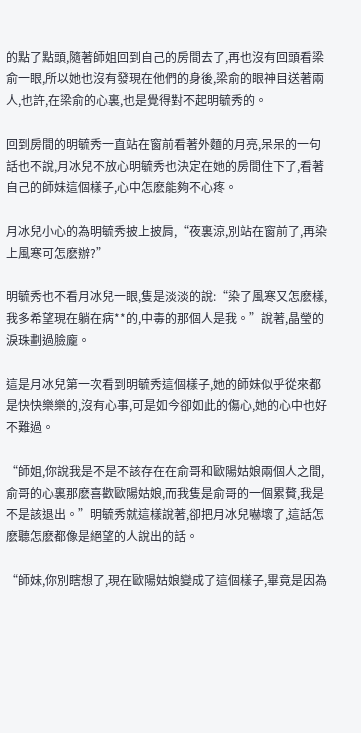的點了點頭,隨著師姐回到自己的房間去了,再也沒有回頭看梁俞一眼,所以她也沒有發現在他們的身後,梁俞的眼神目送著兩人,也許,在梁俞的心裏,也是覺得對不起明毓秀的。

回到房間的明毓秀一直站在窗前看著外麵的月亮,呆呆的一句話也不說,月冰兒不放心明毓秀也決定在她的房間住下了,看著自己的師妹這個樣子,心中怎麽能夠不心疼。

月冰兒小心的為明毓秀披上披肩,“夜裏涼,別站在窗前了,再染上風寒可怎麽辦?”

明毓秀也不看月冰兒一眼,隻是淡淡的說:“染了風寒又怎麽樣,我多希望現在躺在病**的,中毒的那個人是我。”說著,晶瑩的淚珠劃過臉龐。

這是月冰兒第一次看到明毓秀這個樣子,她的師妹似乎從來都是快快樂樂的,沒有心事,可是如今卻如此的傷心,她的心中也好不難過。

“師姐,你說我是不是不該存在在俞哥和歐陽姑娘兩個人之間,俞哥的心裏那麽喜歡歐陽姑娘,而我隻是俞哥的一個累贅,我是不是該退出。”明毓秀就這樣說著,卻把月冰兒嚇壞了,這話怎麽聽怎麽都像是絕望的人說出的話。

“師妹,你別瞎想了,現在歐陽姑娘變成了這個樣子,畢竟是因為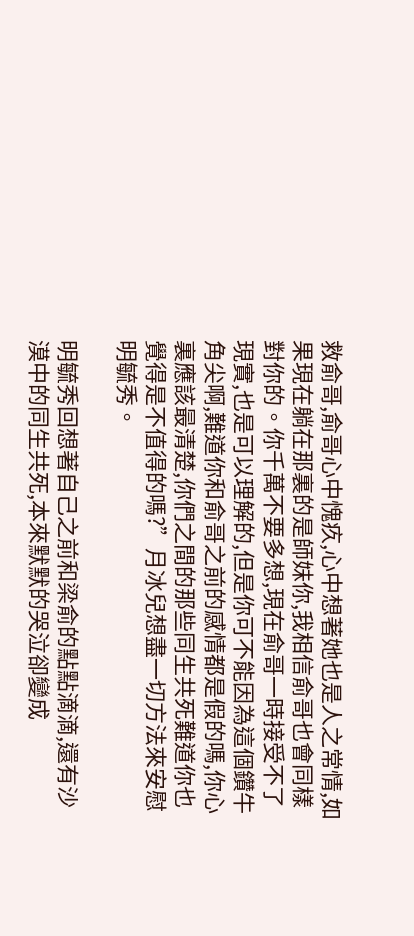救俞哥,俞哥心中愧疚,心中想著她也是人之常情,如果現在躺在那裏的是師妹你,我相信俞哥也會同樣對你的。你千萬不要多想,現在俞哥一時接受不了現實,也是可以理解的,但是你可不能因為這個鑽牛角尖啊,難道你和俞哥之前的感情都是假的嗎,你心裏應該最清楚,你們之間的那些同生共死難道你也覺得是不值得的嗎?”月冰兒想盡一切方法來安慰明毓秀。

明毓秀回想著自己之前和梁俞的點點滴滴,還有沙漠中的同生共死,本來默默的哭泣卻變成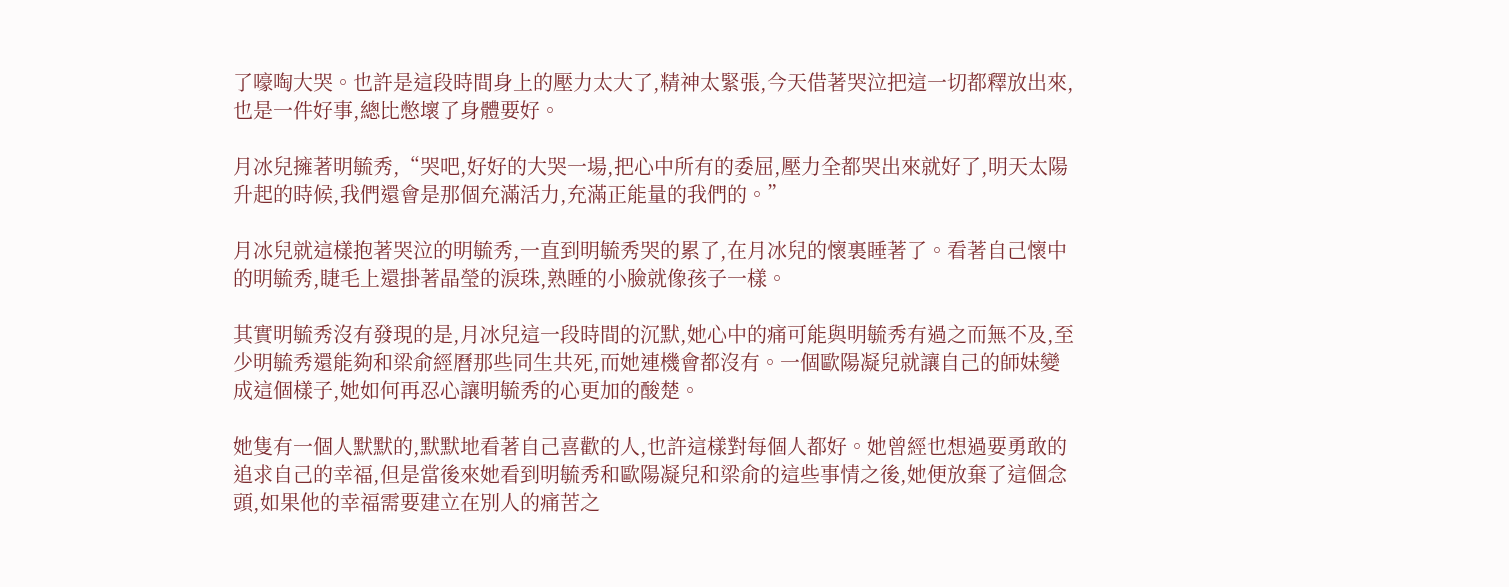了嚎啕大哭。也許是這段時間身上的壓力太大了,精神太緊張,今天借著哭泣把這一切都釋放出來,也是一件好事,總比憋壞了身體要好。

月冰兒擁著明毓秀,“哭吧,好好的大哭一場,把心中所有的委屈,壓力全都哭出來就好了,明天太陽升起的時候,我們還會是那個充滿活力,充滿正能量的我們的。”

月冰兒就這樣抱著哭泣的明毓秀,一直到明毓秀哭的累了,在月冰兒的懷裏睡著了。看著自己懷中的明毓秀,睫毛上還掛著晶瑩的淚珠,熟睡的小臉就像孩子一樣。

其實明毓秀沒有發現的是,月冰兒這一段時間的沉默,她心中的痛可能與明毓秀有過之而無不及,至少明毓秀還能夠和梁俞經曆那些同生共死,而她連機會都沒有。一個歐陽凝兒就讓自己的師妹變成這個樣子,她如何再忍心讓明毓秀的心更加的酸楚。

她隻有一個人默默的,默默地看著自己喜歡的人,也許這樣對每個人都好。她曾經也想過要勇敢的追求自己的幸福,但是當後來她看到明毓秀和歐陽凝兒和梁俞的這些事情之後,她便放棄了這個念頭,如果他的幸福需要建立在別人的痛苦之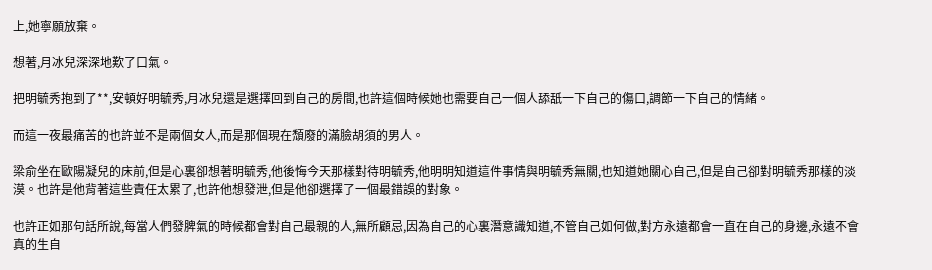上,她寧願放棄。

想著,月冰兒深深地歎了口氣。

把明毓秀抱到了**,安頓好明毓秀,月冰兒還是選擇回到自己的房間,也許這個時候她也需要自己一個人舔舐一下自己的傷口,調節一下自己的情緒。

而這一夜最痛苦的也許並不是兩個女人,而是那個現在頹廢的滿臉胡須的男人。

梁俞坐在歐陽凝兒的床前,但是心裏卻想著明毓秀,他後悔今天那樣對待明毓秀,他明明知道這件事情與明毓秀無關,也知道她關心自己,但是自己卻對明毓秀那樣的淡漠。也許是他背著這些責任太累了,也許他想發泄,但是他卻選擇了一個最錯誤的對象。

也許正如那句話所說,每當人們發脾氣的時候都會對自己最親的人,無所顧忌,因為自己的心裏潛意識知道,不管自己如何做,對方永遠都會一直在自己的身邊,永遠不會真的生自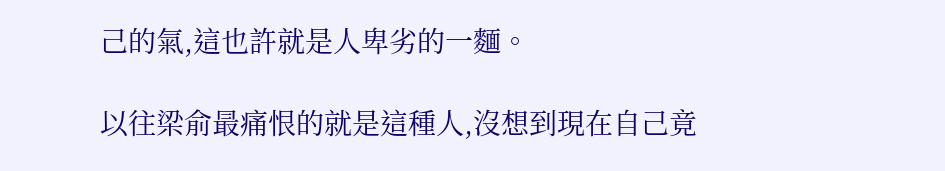己的氣,這也許就是人卑劣的一麵。

以往梁俞最痛恨的就是這種人,沒想到現在自己竟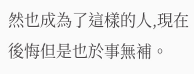然也成為了這樣的人,現在後悔但是也於事無補。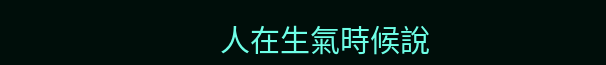人在生氣時候說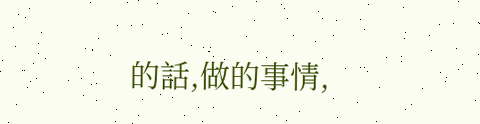的話,做的事情,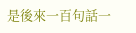是後來一百句話一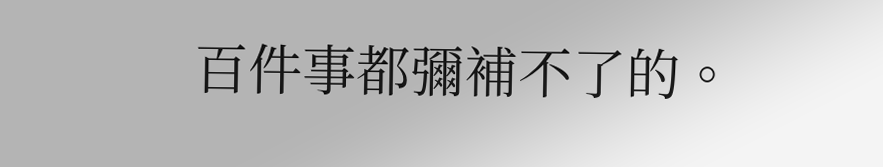百件事都彌補不了的。